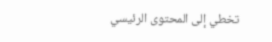تخطي إلى المحتوى الرئيسي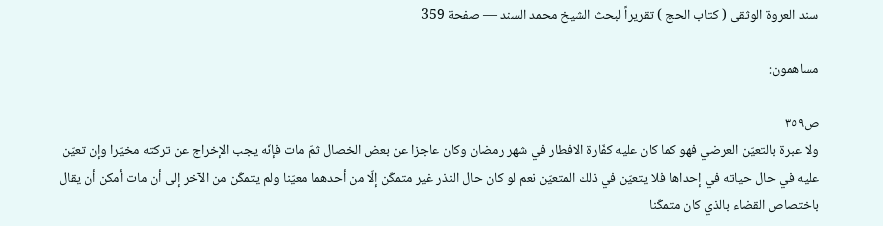سند العروة الوثقى ( كتاب الحج ) تقريراً لبحث الشيخ محمد السند — صفحة 359

مساهمون:

ص٣٥٩
ولا عبرة بالتعيّن العرضي فهو كما كان عليه كفّارة الافطار في شهر رمضان وكان عاجزا عن بعض الخصال ثمّ مات فإنّه يجب الإخراج عن تركته مخيّرا وإن تعيّن عليه في حال حياته في إحداها فلا يتعيّن في ذلك المتعيّن نعم لو كان حال النذر غير متمكّن إلّا من أحدهما معيّنا ولم يتمكّن من الآخر إلى أن مات أمكن أن يقال باختصاص القضاء بالذي كان متمكّنا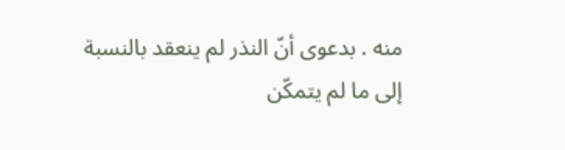منه . بدعوى أنّ النذر لم ينعقد بالنسبة إلى ما لم يتمكّن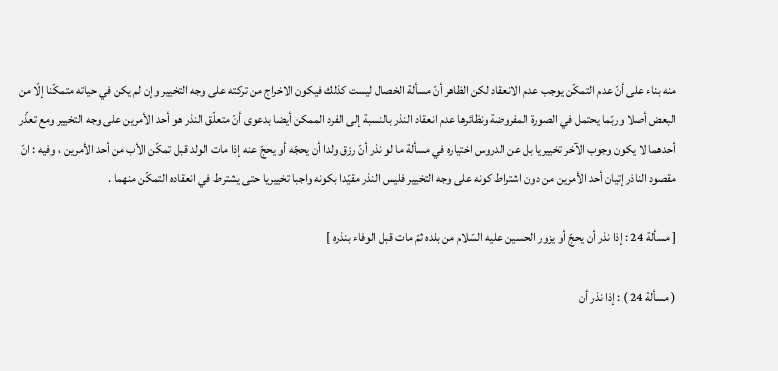منه بناء على أنّ عدم التمكّن يوجب عدم الانعقاد لكن الظاهر أنّ مسألة الخصال ليست كذلك فيكون الاخراج من تركته على وجه التخيير وإن لم يكن في حياته متمكّنا إلّا من البعض أصلا وربّما يحتمل في الصورة المفروضة ونظائرها عدم انعقاد النذر بالنسبة إلى الفرد الممكن أيضا بدعوى أنّ متعلّق النذر هو أحد الأمرين على وجه التخيير ومع تعذّر أحدهما لا يكون وجوب الآخر تخييريا بل عن الدروس اختياره في مسألة ما لو نذر أنّ رزق ولدا أن يحجّه أو يحجّ عنه إذا مات الولد قبل تمكّن الأب من أحد الأمرين ، وفيه : انّ مقصود الناذر إتيان أحد الأمرين من دون اشتراط كونه على وجه التخيير فليس النذر مقيّدا بكونه واجبا تخييريا حتى يشترط في انعقاده التمكّن منهما .

[ مسألة 24 : إذا نذر أن يحجّ أو يزور الحسين عليه السّلام من بلده ثمّ مات قبل الوفاء بنذره ]

( مسألة 24 ) : إذا نذر أن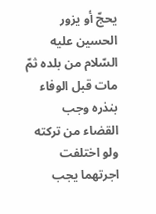يحجّ أو يزور الحسين عليه السّلام من بلده ثمّ مات قبل الوفاء بنذره وجب القضاء من تركته ولو اختلفت اجرتهما يجب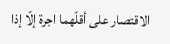الاقتصار على أقلّهما اجرة إلّا إذا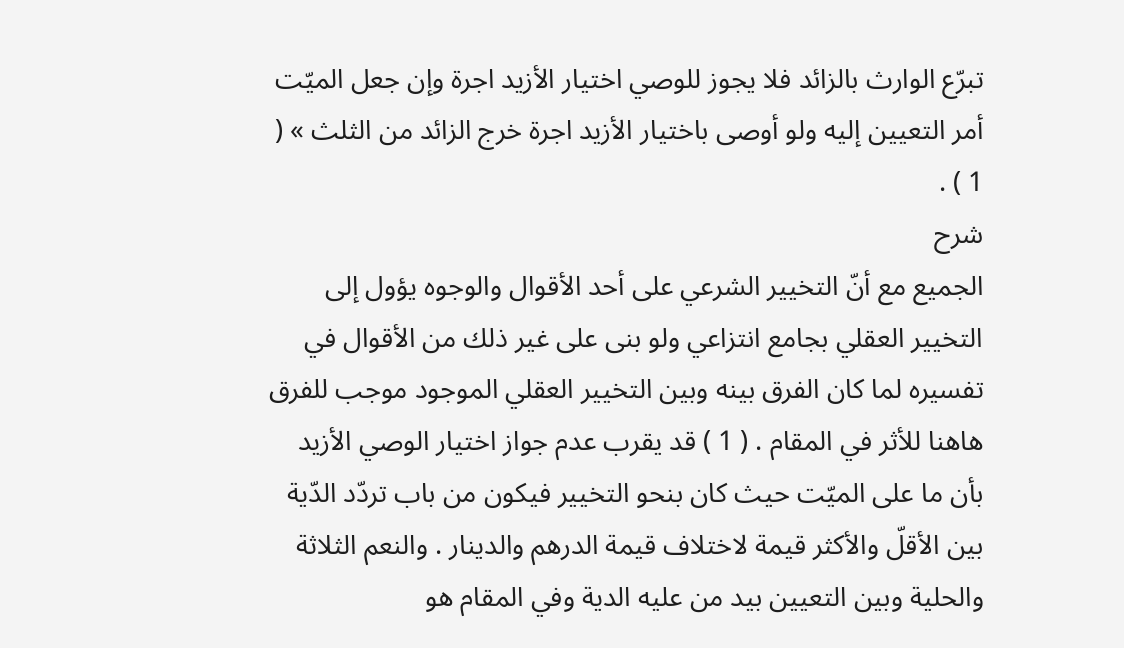تبرّع الوارث بالزائد فلا يجوز للوصي اختيار الأزيد اجرة وإن جعل الميّت أمر التعيين إليه ولو أوصى باختيار الأزيد اجرة خرج الزائد من الثلث » ( 1 ) .
شرح
الجميع مع أنّ التخيير الشرعي على أحد الأقوال والوجوه يؤول إلى التخيير العقلي بجامع انتزاعي ولو بنى على غير ذلك من الأقوال في تفسيره لما كان الفرق بينه وبين التخيير العقلي الموجود موجب للفرق هاهنا للأثر في المقام . ( 1 ) قد يقرب عدم جواز اختيار الوصي الأزيد بأن ما على الميّت حيث كان بنحو التخيير فيكون من باب تردّد الدّية بين الأقلّ والأكثر قيمة لاختلاف قيمة الدرهم والدينار . والنعم الثلاثة والحلية وبين التعيين بيد من عليه الدية وفي المقام هو